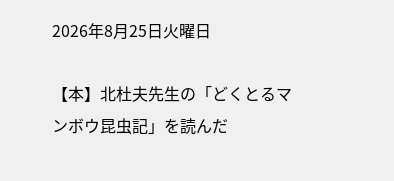2026年8月25日火曜日

【本】北杜夫先生の「どくとるマンボウ昆虫記」を読んだ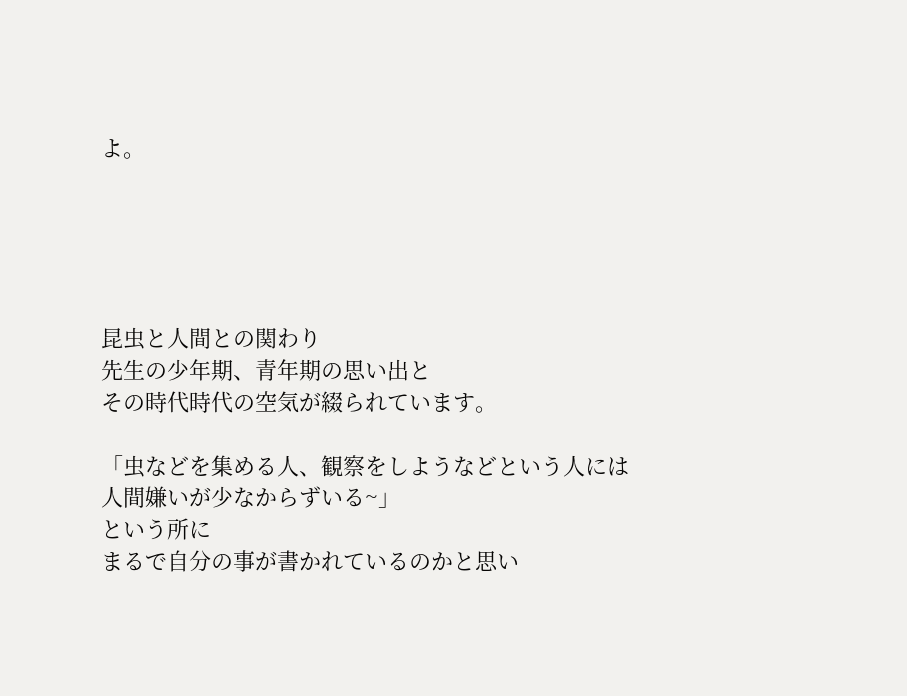よ。





昆虫と人間との関わり
先生の少年期、青年期の思い出と
その時代時代の空気が綴られています。

「虫などを集める人、観察をしようなどという人には
人間嫌いが少なからずいる~」
という所に
まるで自分の事が書かれているのかと思い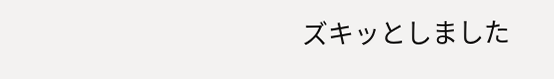ズキッとしました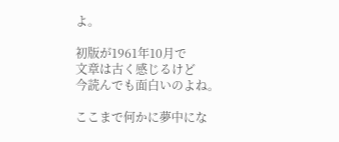よ。

初版が1961年10月で
文章は古く感じるけど
今読んでも面白いのよね。

ここまで何かに夢中にな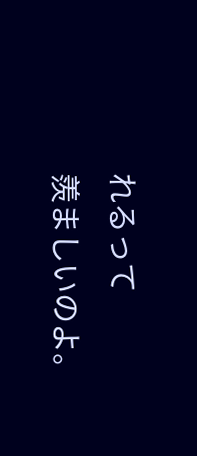れるって
羨ましいのよ。